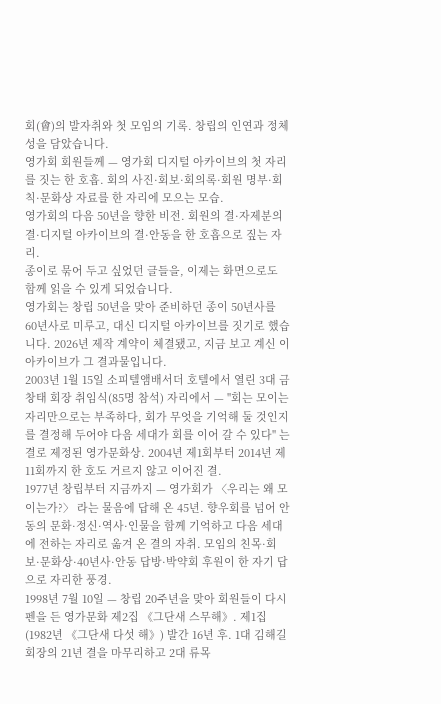회(會)의 발자취와 첫 모임의 기록. 창립의 인연과 정체성을 담았습니다.
영가회 회원들께 — 영가회 디지털 아카이브의 첫 자리를 짓는 한 호흡. 회의 사진·회보·회의록·회원 명부·회칙·문화상 자료를 한 자리에 모으는 모습.
영가회의 다음 50년을 향한 비전. 회원의 결·자제분의 결·디지털 아카이브의 결·안동을 한 호흡으로 짚는 자리.
종이로 묶어 두고 싶었던 글들을, 이제는 화면으로도 함께 읽을 수 있게 되었습니다.
영가회는 창립 50년을 맞아 준비하던 종이 50년사를 60년사로 미루고, 대신 디지털 아카이브를 짓기로 했습니다. 2026년 제작 계약이 체결됐고, 지금 보고 계신 이 아카이브가 그 결과물입니다.
2003년 1월 15일 소피텔앰배서더 호텔에서 열린 3대 금창태 회장 취임식(85명 참석) 자리에서 — "회는 모이는 자리만으로는 부족하다, 회가 무엇을 기억해 둘 것인지를 결정해 두어야 다음 세대가 회를 이어 갈 수 있다" 는 결로 제정된 영가문화상. 2004년 제1회부터 2014년 제11회까지 한 호도 거르지 않고 이어진 결.
1977년 창립부터 지금까지 — 영가회가 〈우리는 왜 모이는가?〉 라는 물음에 답해 온 45년. 향우회를 넘어 안동의 문화·정신·역사·인물을 함께 기억하고 다음 세대에 전하는 자리로 옮겨 온 결의 자취. 모임의 친목·회보·문화상·40년사·안동 답방·박약회 후원이 한 자기 답으로 자리한 풍경.
1998년 7월 10일 — 창립 20주년을 맞아 회원들이 다시 펜을 든 영가문화 제2집 《그단새 스무해》. 제1집(1982년 《그단새 다섯 해》) 발간 16년 후. 1대 김해길 회장의 21년 결을 마무리하고 2대 류목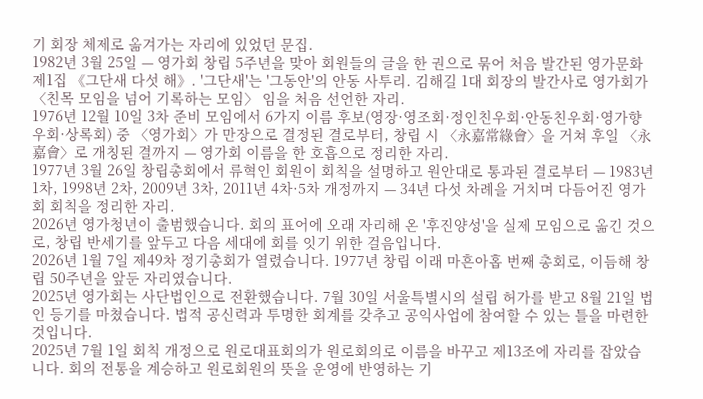기 회장 체제로 옮겨가는 자리에 있었던 문집.
1982년 3월 25일 — 영가회 창립 5주년을 맞아 회원들의 글을 한 권으로 묶어 처음 발간된 영가문화 제1집 《그단새 다섯 해》. '그단새'는 '그동안'의 안동 사투리. 김해길 1대 회장의 발간사로 영가회가 〈친목 모임을 넘어 기록하는 모임〉 임을 처음 선언한 자리.
1976년 12월 10일 3차 준비 모임에서 6가지 이름 후보(영장·영조회·정인친우회·안동친우회·영가향우회·상록회) 중 〈영가회〉가 만장으로 결정된 결로부터, 창립 시 〈永嘉常綠會〉을 거쳐 후일 〈永嘉會〉로 개칭된 결까지 — 영가회 이름을 한 호흡으로 정리한 자리.
1977년 3월 26일 창립총회에서 류혁인 회원이 회칙을 설명하고 원안대로 통과된 결로부터 — 1983년 1차, 1998년 2차, 2009년 3차, 2011년 4차·5차 개정까지 — 34년 다섯 차례을 거치며 다듬어진 영가회 회칙을 정리한 자리.
2026년 영가청년이 출범했습니다. 회의 표어에 오래 자리해 온 '후진양성'을 실제 모임으로 옮긴 것으로, 창립 반세기를 앞두고 다음 세대에 회를 잇기 위한 걸음입니다.
2026년 1월 7일 제49차 정기총회가 열렸습니다. 1977년 창립 이래 마흔아홉 번째 총회로, 이듬해 창립 50주년을 앞둔 자리였습니다.
2025년 영가회는 사단법인으로 전환했습니다. 7월 30일 서울특별시의 설립 허가를 받고 8월 21일 법인 등기를 마쳤습니다. 법적 공신력과 투명한 회계를 갖추고 공익사업에 참여할 수 있는 틀을 마련한 것입니다.
2025년 7월 1일 회칙 개정으로 원로대표회의가 원로회의로 이름을 바꾸고 제13조에 자리를 잡았습니다. 회의 전통을 계승하고 원로회원의 뜻을 운영에 반영하는 기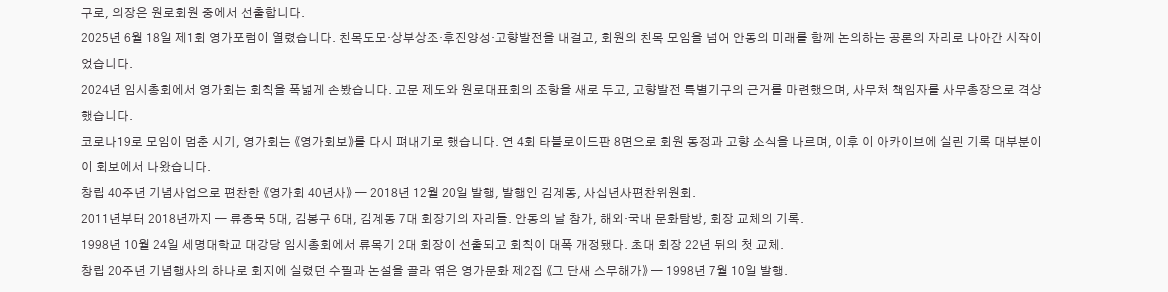구로, 의장은 원로회원 중에서 선출합니다.
2025년 6월 18일 제1회 영가포럼이 열렸습니다. 친목도모·상부상조·후진양성·고향발전을 내걸고, 회원의 친목 모임을 넘어 안동의 미래를 함께 논의하는 공론의 자리로 나아간 시작이었습니다.
2024년 임시총회에서 영가회는 회칙을 폭넓게 손봤습니다. 고문 제도와 원로대표회의 조항을 새로 두고, 고향발전 특별기구의 근거를 마련했으며, 사무처 책임자를 사무총장으로 격상했습니다.
코로나19로 모임이 멈춘 시기, 영가회는 《영가회보》를 다시 펴내기로 했습니다. 연 4회 타블로이드판 8면으로 회원 동정과 고향 소식을 나르며, 이후 이 아카이브에 실린 기록 대부분이 이 회보에서 나왔습니다.
창립 40주년 기념사업으로 편찬한 《영가회 40년사》 — 2018년 12월 20일 발행, 발행인 김계동, 사십년사편찬위원회.
2011년부터 2018년까지 — 류종묵 5대, 김봉구 6대, 김계동 7대 회장기의 자리들. 안동의 날 참가, 해외·국내 문화탐방, 회장 교체의 기록.
1998년 10월 24일 세명대학교 대강당 임시총회에서 류목기 2대 회장이 선출되고 회칙이 대폭 개정됐다. 초대 회장 22년 뒤의 첫 교체.
창립 20주년 기념행사의 하나로 회지에 실렸던 수필과 논설을 골라 엮은 영가문화 제2집 《그 단새 스무해가》 — 1998년 7월 10일 발행.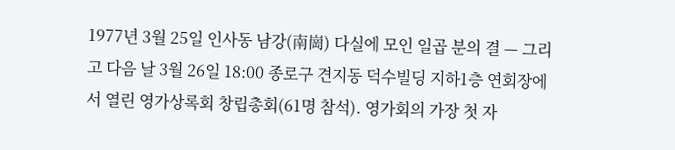1977년 3월 25일 인사동 남강(南崗) 다실에 모인 일곱 분의 결 — 그리고 다음 날 3월 26일 18:00 종로구 견지동 덕수빌딩 지하1층 연회장에서 열린 영가상록회 창립총회(61명 참석). 영가회의 가장 첫 자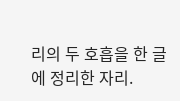리의 두 호흡을 한 글에 정리한 자리.